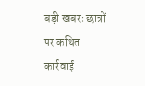बड़ी खबरः छात्रों पर कथित कार्रवाई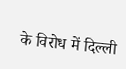के विरोध में दिल्ली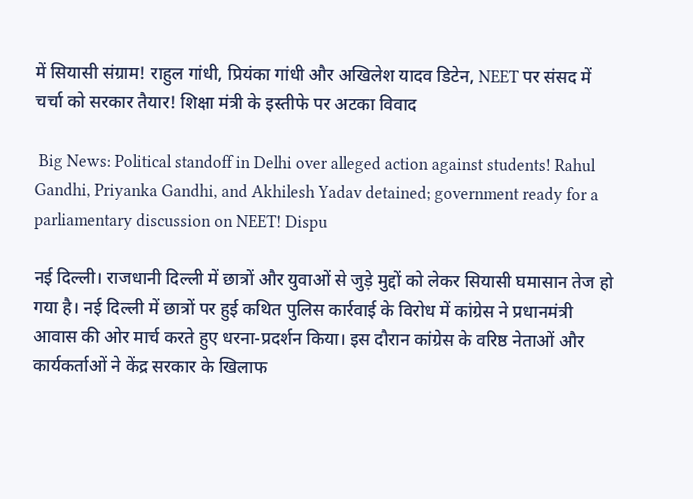में सियासी संग्राम! राहुल गांधी, प्रियंका गांधी और अखिलेश यादव डिटेन, NEET पर संसद में चर्चा को सरकार तैयार! शिक्षा मंत्री के इस्तीफे पर अटका विवाद

 Big News: Political standoff in Delhi over alleged action against students! Rahul Gandhi, Priyanka Gandhi, and Akhilesh Yadav detained; government ready for a parliamentary discussion on NEET! Dispu

नई दिल्ली। राजधानी दिल्ली में छात्रों और युवाओं से जुड़े मुद्दों को लेकर सियासी घमासान तेज हो गया है। नई दिल्ली में छात्रों पर हुई कथित पुलिस कार्रवाई के विरोध में कांग्रेस ने प्रधानमंत्री आवास की ओर मार्च करते हुए धरना-प्रदर्शन किया। इस दौरान कांग्रेस के वरिष्ठ नेताओं और कार्यकर्ताओं ने केंद्र सरकार के खिलाफ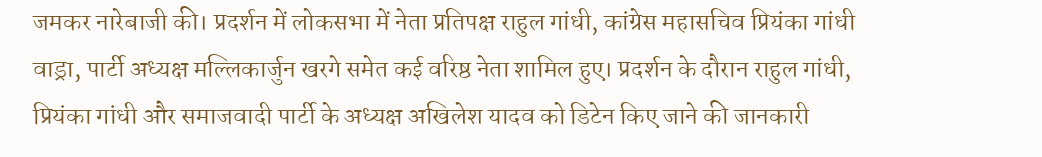जमकर नारेबाजी की। प्रदर्शन में लोकसभा में नेता प्रतिपक्ष राहुल गांधी, कांग्रेस महासचिव प्रियंका गांधी वाड्रा, पार्टी अध्यक्ष मल्लिकार्जुन खरगे समेत कई वरिष्ठ नेता शामिल हुए। प्रदर्शन के दौरान राहुल गांधी, प्रियंका गांधी और समाजवादी पार्टी के अध्यक्ष अखिलेश यादव को डिटेन किए जाने की जानकारी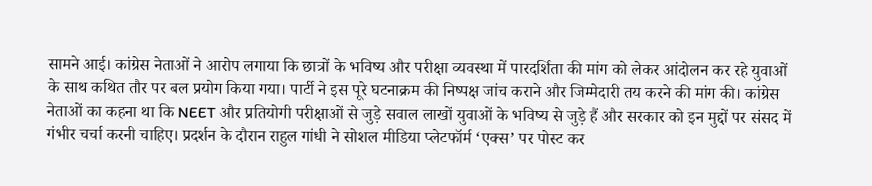सामने आई। कांग्रेस नेताओं ने आरोप लगाया कि छात्रों के भविष्य और परीक्षा व्यवस्था में पारदर्शिता की मांग को लेकर आंदोलन कर रहे युवाओं के साथ कथित तौर पर बल प्रयोग किया गया। पार्टी ने इस पूरे घटनाक्रम की निष्पक्ष जांच कराने और जिम्मेदारी तय करने की मांग की। कांग्रेस नेताओं का कहना था कि NEET और प्रतियोगी परीक्षाओं से जुड़े सवाल लाखों युवाओं के भविष्य से जुड़े हैं और सरकार को इन मुद्दों पर संसद में गंभीर चर्चा करनी चाहिए। प्रदर्शन के दौरान राहुल गांधी ने सोशल मीडिया प्लेटफॉर्म ‘एक्स’ पर पोस्ट कर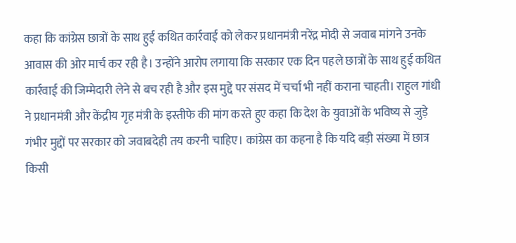कहा कि कांग्रेस छात्रों के साथ हुई कथित कार्रवाई को लेकर प्रधानमंत्री नरेंद्र मोदी से जवाब मांगने उनके आवास की ओर मार्च कर रही है। उन्होंने आरोप लगाया कि सरकार एक दिन पहले छात्रों के साथ हुई कथित कार्रवाई की जिम्मेदारी लेने से बच रही है और इस मुद्दे पर संसद में चर्चा भी नहीं कराना चाहती। राहुल गांधी ने प्रधानमंत्री और केंद्रीय गृह मंत्री के इस्तीफे की मांग करते हुए कहा कि देश के युवाओं के भविष्य से जुड़े गंभीर मुद्दों पर सरकार को जवाबदेही तय करनी चाहिए। कांग्रेस का कहना है कि यदि बड़ी संख्या में छात्र किसी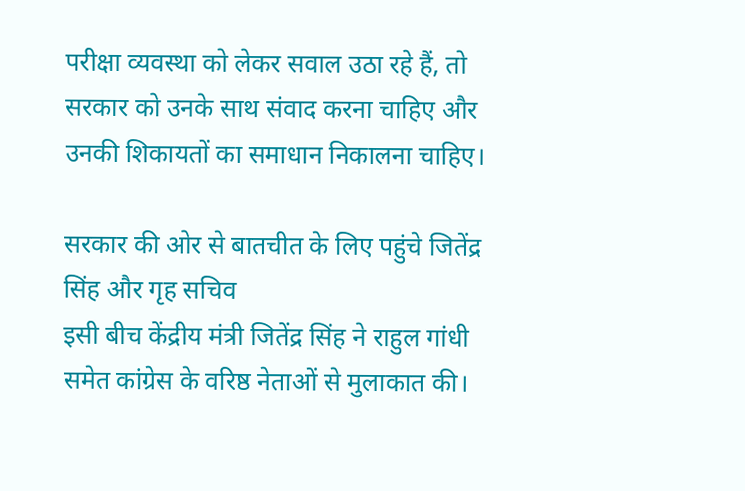परीक्षा व्यवस्था को लेकर सवाल उठा रहे हैं, तो सरकार को उनके साथ संवाद करना चाहिए और उनकी शिकायतों का समाधान निकालना चाहिए।

सरकार की ओर से बातचीत के लिए पहुंचे जितेंद्र सिंह और गृह सचिव
इसी बीच केंद्रीय मंत्री जितेंद्र सिंह ने राहुल गांधी समेत कांग्रेस के वरिष्ठ नेताओं से मुलाकात की।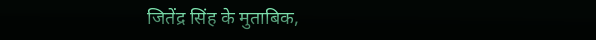जितेंद्र सिंह के मुताबिक,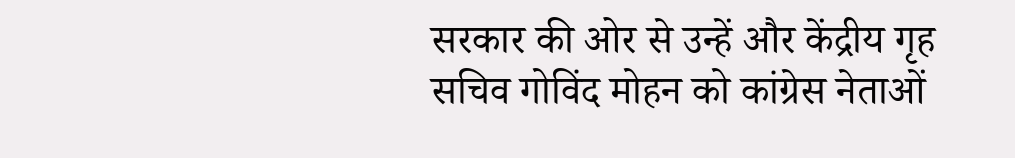सरकार की ओर से उन्हें और केंद्रीय गृह सचिव गोविंद मोहन को कांग्रेस नेताओं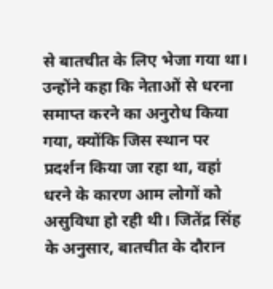से बातचीत के लिए भेजा गया था। उन्होंने कहा कि नेताओं से धरना समाप्त करने का अनुरोध किया गया, क्योंकि जिस स्थान पर प्रदर्शन किया जा रहा था, वहां धरने के कारण आम लोगों को असुविधा हो रही थी। जितेंद्र सिंह के अनुसार, बातचीत के दौरान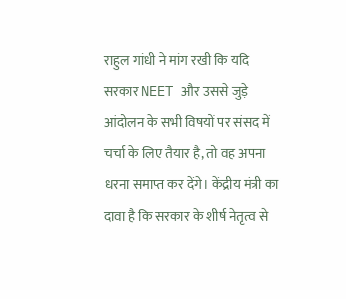राहुल गांधी ने मांग रखी कि यदि सरकार NEET और उससे जुड़े आंदोलन के सभी विषयों पर संसद में चर्चा के लिए तैयार है, तो वह अपना धरना समाप्त कर देंगे। केंद्रीय मंत्री का दावा है कि सरकार के शीर्ष नेतृत्व से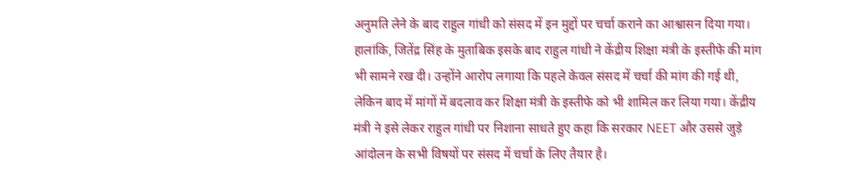अनुमति लेने के बाद राहुल गांधी को संसद में इन मुद्दों पर चर्चा कराने का आश्वासन दिया गया। हालांकि, जितेंद्र सिंह के मुताबिक इसके बाद राहुल गांधी ने केंद्रीय शिक्षा मंत्री के इस्तीफे की मांग भी सामने रख दी। उन्होंने आरोप लगाया कि पहले केवल संसद में चर्चा की मांग की गई थी, लेकिन बाद में मांगों में बदलाव कर शिक्षा मंत्री के इस्तीफे को भी शामिल कर लिया गया। केंद्रीय मंत्री ने इसे लेकर राहुल गांधी पर निशाना साधते हुए कहा कि सरकार NEET और उससे जुड़े आंदोलन के सभी विषयों पर संसद में चर्चा के लिए तैयार है।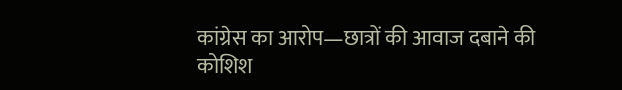कांग्रेस का आरोप—छात्रों की आवाज दबाने की कोशिश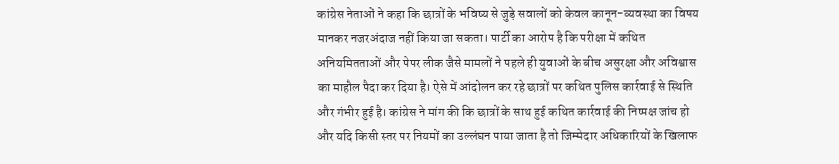कांग्रेस नेताओं ने कहा कि छात्रों के भविष्य से जुड़े सवालों को केवल कानून-व्यवस्था का विषय मानकर नजरअंदाज नहीं किया जा सकता। पार्टी का आरोप है कि परीक्षा में कथित अनियमितताओं और पेपर लीक जैसे मामलों ने पहले ही युवाओं के बीच असुरक्षा और अविश्वास का माहौल पैदा कर दिया है। ऐसे में आंदोलन कर रहे छात्रों पर कथित पुलिस कार्रवाई से स्थिति और गंभीर हुई है। कांग्रेस ने मांग की कि छात्रों के साथ हुई कथित कार्रवाई की निष्पक्ष जांच हो और यदि किसी स्तर पर नियमों का उल्लंघन पाया जाता है तो जिम्मेदार अधिकारियों के खिलाफ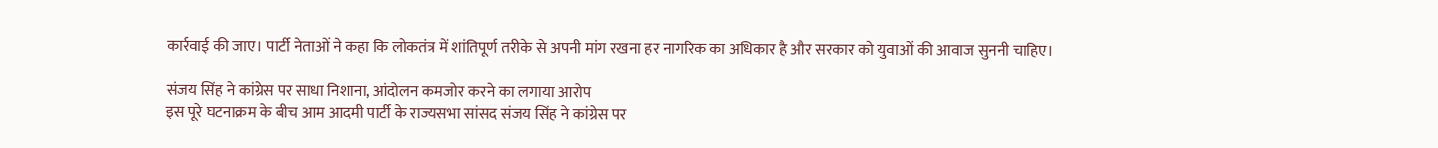कार्रवाई की जाए। पार्टी नेताओं ने कहा कि लोकतंत्र में शांतिपूर्ण तरीके से अपनी मांग रखना हर नागरिक का अधिकार है और सरकार को युवाओं की आवाज सुननी चाहिए।

संजय सिंह ने कांग्रेस पर साधा निशाना, आंदोलन कमजोर करने का लगाया आरोप
इस पूरे घटनाक्रम के बीच आम आदमी पार्टी के राज्यसभा सांसद संजय सिंह ने कांग्रेस पर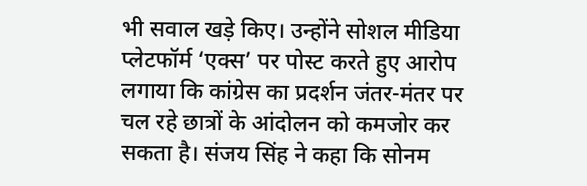भी सवाल खड़े किए। उन्होंने सोशल मीडिया प्लेटफॉर्म ‘एक्स’ पर पोस्ट करते हुए आरोप लगाया कि कांग्रेस का प्रदर्शन जंतर-मंतर पर चल रहे छात्रों के आंदोलन को कमजोर कर सकता है। संजय सिंह ने कहा कि सोनम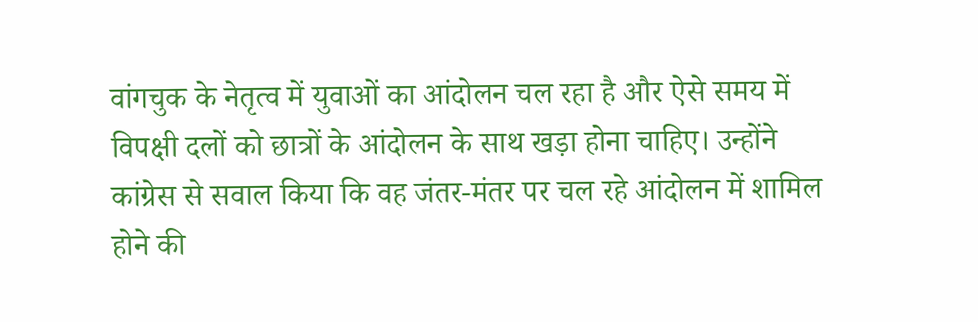वांगचुक के नेतृत्व में युवाओं का आंदोलन चल रहा है और ऐसे समय में विपक्षी दलों को छात्रों के आंदोलन के साथ खड़ा होना चाहिए। उन्होंने कांग्रेस से सवाल किया कि वह जंतर-मंतर पर चल रहे आंदोलन में शामिल होने की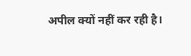अपील क्यों नहीं कर रही है।